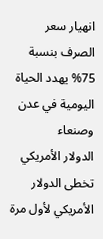انهيار سعر الصرف بنسبة 75% يهدد الحياة اليومية في عدن وصنعاء
الدولار الأمريكي
تخطى الدولار الأمريكي لأول مرة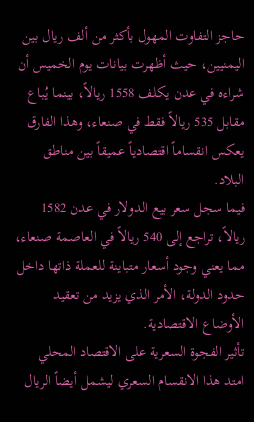حاجز التفاوت المهول بأكثر من ألف ريال بين اليمنيين، حيث أظهرت بيانات يوم الخميس أن شراءه في عدن يكلف 1558 ريالاً، بينما يُباع مقابل 535 ريالاً فقط في صنعاء، وهذا الفارق يعكس انقساماً اقتصادياً عميقاً بين مناطق البلاد.
فيما سجل سعر بيع الدولار في عدن 1582 ريالاً، تراجع إلى 540 ريالاً في العاصمة صنعاء، مما يعني وجود أسعار متباينة للعملة ذاتها داخل حدود الدولة، الأمر الذي يزيد من تعقيد الأوضاع الاقتصادية.
تأثير الفجوة السعرية على الاقتصاد المحلي
امتد هذا الانقسام السعري ليشمل أيضاً الريال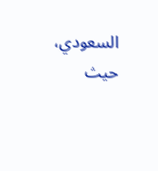السعودي، حيث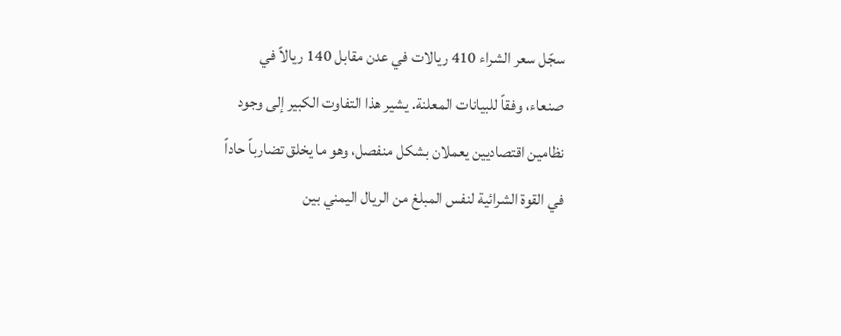سجّل سعر الشراء 410 ريالات في عدن مقابل 140 ريالاً في صنعاء، وفقاً للبيانات المعلنة. يشير هذا التفاوت الكبير إلى وجود نظامين اقتصاديين يعملان بشكل منفصل، وهو ما يخلق تضارباً حاداً في القوة الشرائية لنفس المبلغ من الريال اليمني بين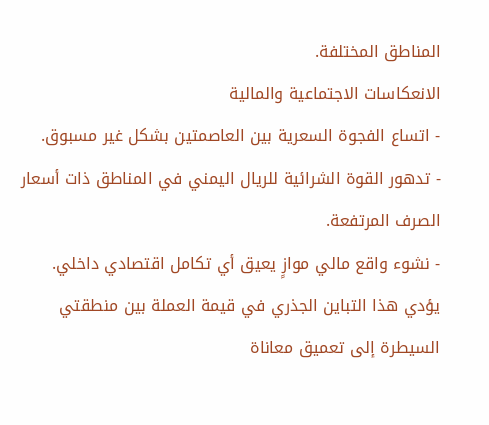المناطق المختلفة.
الانعكاسات الاجتماعية والمالية
- اتساع الفجوة السعرية بين العاصمتين بشكل غير مسبوق.
- تدهور القوة الشرائية للريال اليمني في المناطق ذات أسعار الصرف المرتفعة.
- نشوء واقع مالي موازٍ يعيق أي تكامل اقتصادي داخلي.
يؤدي هذا التباين الجذري في قيمة العملة بين منطقتي السيطرة إلى تعميق معاناة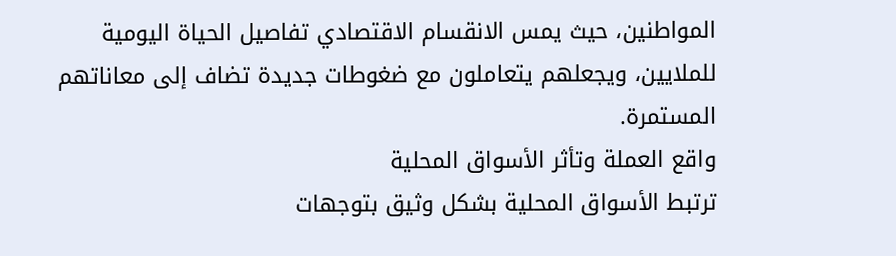المواطنين، حيث يمس الانقسام الاقتصادي تفاصيل الحياة اليومية للملايين، ويجعلهم يتعاملون مع ضغوطات جديدة تضاف إلى معاناتهم المستمرة.
واقع العملة وتأثر الأسواق المحلية
ترتبط الأسواق المحلية بشكل وثيق بتوجهات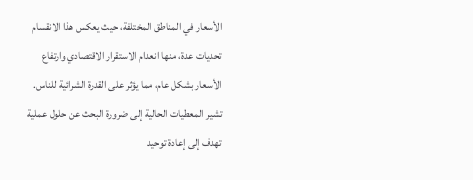الأسعار في المناطق المختلفة، حيث يعكس هذا الانقسام تحديات عدة، منها انعدام الاستقرار الاقتصادي وارتفاع الأسعار بشكل عام، مما يؤثر على القدرة الشرائية للناس.
تشير المعطيات الحالية إلى ضرورة البحث عن حلول عملية تهدف إلى إعادة توحيد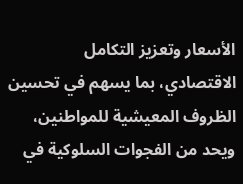الأسعار وتعزيز التكامل الاقتصادي، بما يسهم في تحسين الظروف المعيشية للمواطنين، ويحد من الفجوات السلوكية في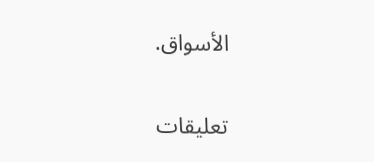الأسواق.

تعليقات